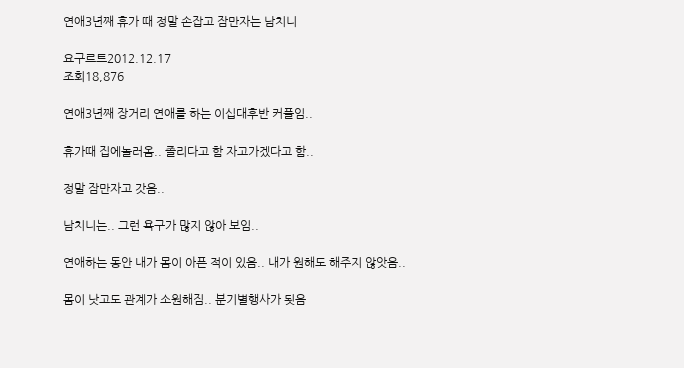연애3년째 휴가 때 정말 손잡고 잠만자는 남치니

요구르트2012.12.17
조회18,876

연애3년째 장거리 연애를 하는 이십대후반 커플임..

휴가때 집에놀러옴.. 졸리다고 함 자고가겠다고 함..

정말 잠만자고 갓음..

남치니는.. 그런 욕구가 많지 않아 보임..

연애하는 동안 내가 몸이 아픈 적이 있음.. 내가 원해도 해주지 않앗음..

몸이 낫고도 관계가 소원해짐.. 분기별행사가 됫음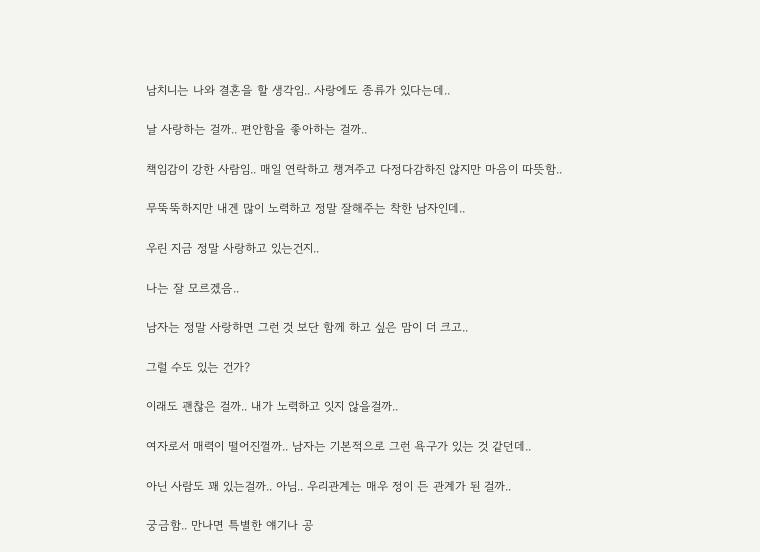남치니는 나와 결혼을 할 생각임.. 사랑에도 종류가 있다는데..

날 사랑하는 걸까.. 편안함을 좋아하는 걸까..

책임감이 강한 사람임.. 매일 연락하고 챙겨주고 다정다감하진 않지만 마음이 따뜻함..

무뚝뚝하지만 내겐 많이 노력하고 정말 잘해주는 착한 남자인데..

우린 지금 정말 사랑하고 있는건지..

나는 잘 모르겠음..

남자는 정말 사랑하면 그런 것 보단 함께 하고 싶은 맘이 더 크고..

그럴 수도 있는 건가?

이래도 괜찮은 걸까.. 내가 노력하고 잇지 않을걸까..

여자로서 매력이 떨어진껄까.. 남자는 기본적으로 그런 욕구가 있는 것 같던데..

아닌 사람도 꽤 있는걸까.. 아님.. 우리관계는 매우 정이 든 관계가 된 걸까..

궁금함.. 만나면 특별한 얘기나 공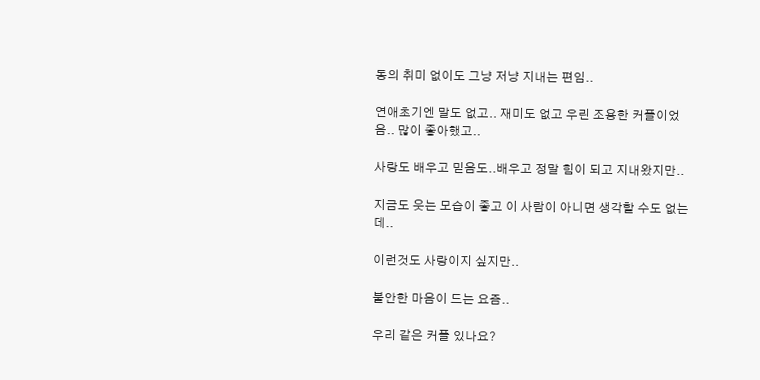동의 취미 없이도 그냥 저냥 지내는 편임..

연애초기엔 말도 없고.. 재미도 없고 우린 조용한 커플이었음.. 많이 좋아했고..

사랑도 배우고 믿음도..배우고 정말 힘이 되고 지내왔지만..

지금도 웃는 모습이 좋고 이 사람이 아니면 생각할 수도 없는데..

이런것도 사랑이지 싶지만..

불안한 마음이 드는 요즘..

우리 같은 커플 있나요?